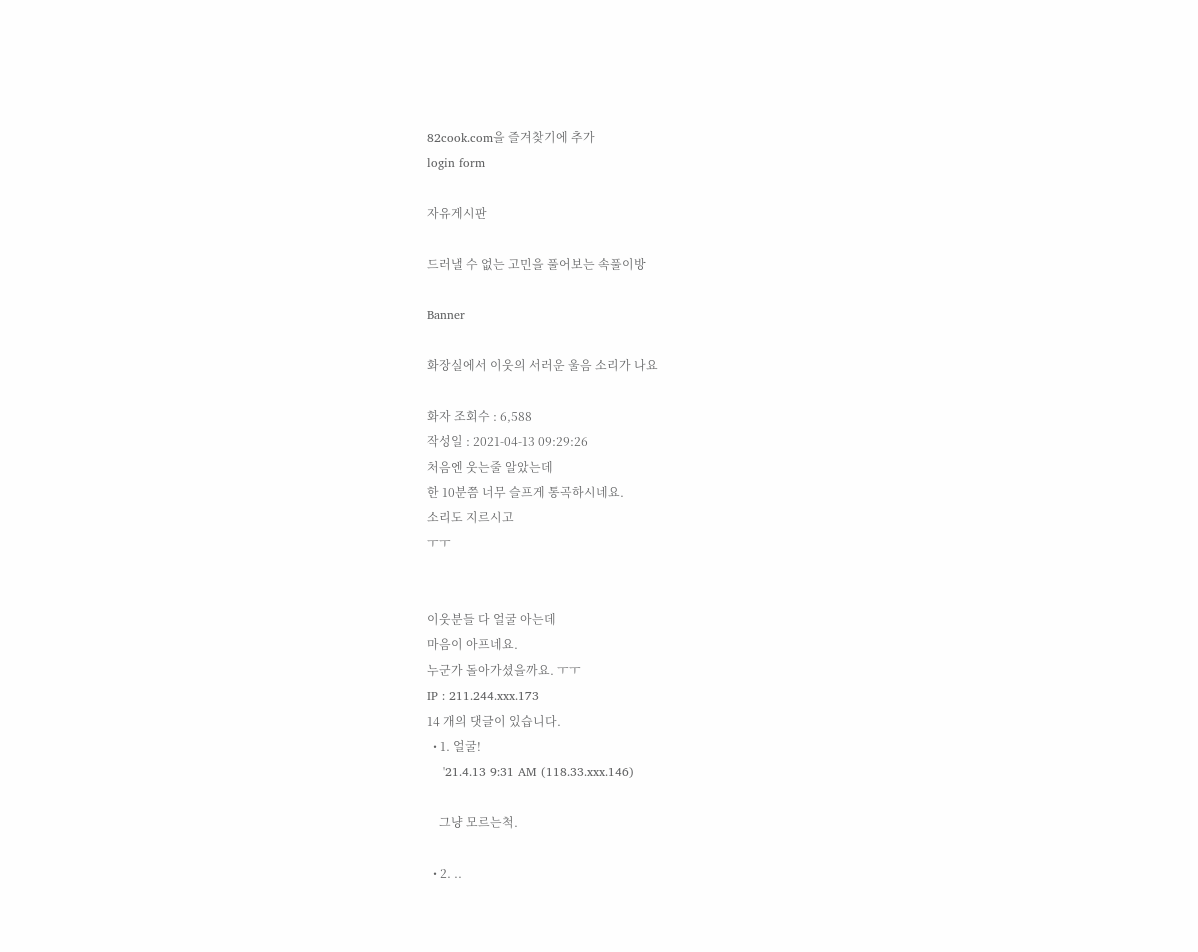82cook.com을 즐겨찾기에 추가
login form

자유게시판

드러낼 수 없는 고민을 풀어보는 속풀이방

Banner

화장실에서 이웃의 서러운 울음 소리가 나요

화자 조회수 : 6,588
작성일 : 2021-04-13 09:29:26
처음엔 웃는줄 알았는데
한 10분쯤 너무 슬프게 통곡하시네요.
소리도 지르시고
ㅜㅜ


이웃분들 다 얼굴 아는데
마음이 아프네요.
누군가 돌아가셨을까요. ㅜㅜ
IP : 211.244.xxx.173
14 개의 댓글이 있습니다.
  • 1. 얼굴!
    '21.4.13 9:31 AM (118.33.xxx.146)

    그냥 모르는척.

  • 2. ..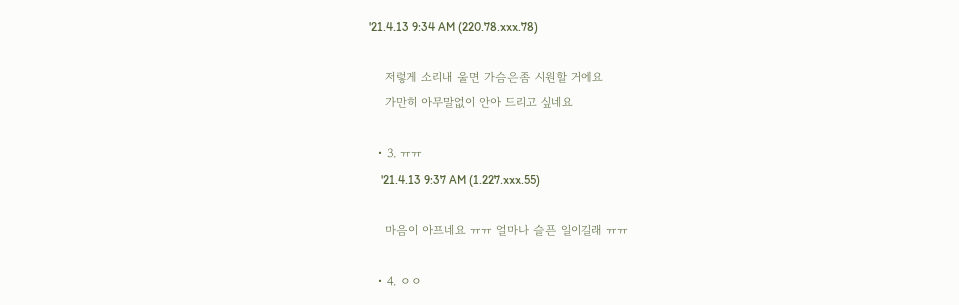'21.4.13 9:34 AM (220.78.xxx.78)

    저렇게 소리내 울면 가슴은좀 시원할 거에요
    가만히 아무말없이 안아 드리고 싶네요

  • 3. ㅠㅠ
    '21.4.13 9:37 AM (1.227.xxx.55)

    마음이 아프네요 ㅠㅠ 얼마나 슬픈 일이길래 ㅠㅠ

  • 4. ㅇㅇ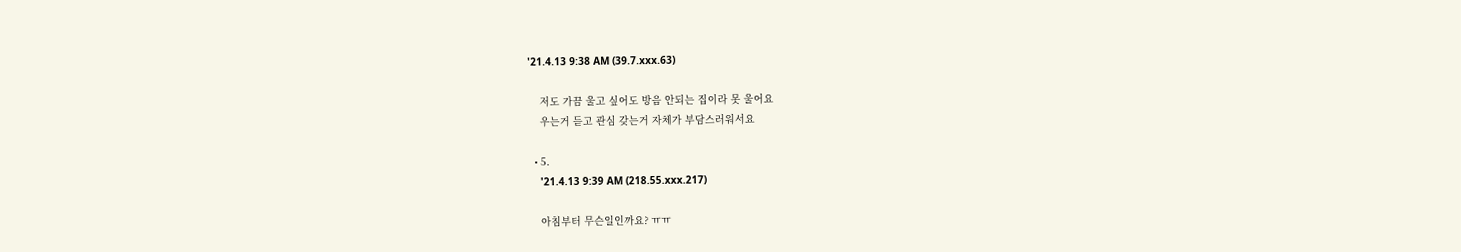'21.4.13 9:38 AM (39.7.xxx.63)

    저도 가끔 울고 싶어도 방음 안되는 집이라 못 울어요
    우는거 듣고 관심 갖는거 자체가 부담스러워서요

  • 5.
    '21.4.13 9:39 AM (218.55.xxx.217)

    아침부터 무슨일인까요? ㅠㅠ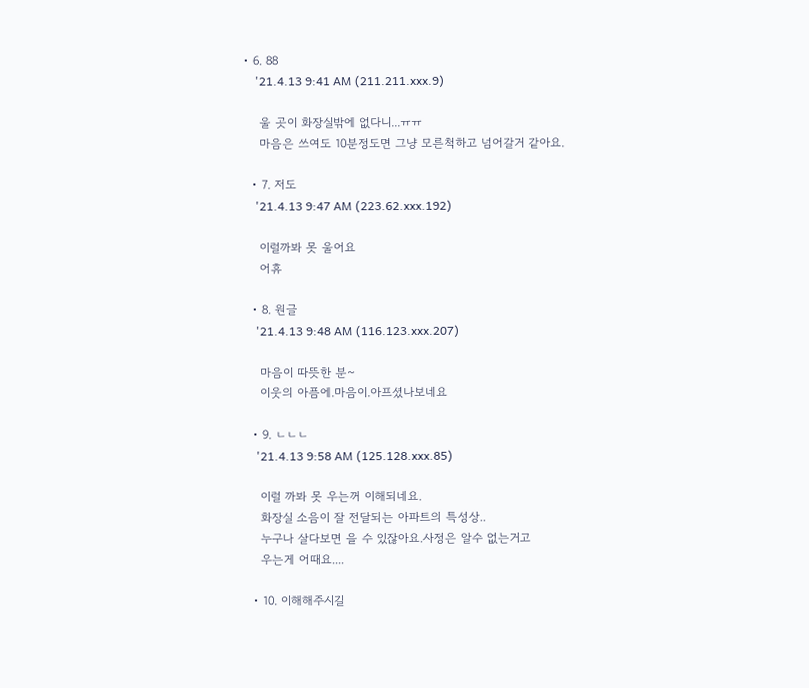• 6. 88
    '21.4.13 9:41 AM (211.211.xxx.9)

    울 곳이 화장실밖에 없다니...ㅠㅠ
    마음은 쓰여도 10분정도면 그냥 모른척하고 넘어갈거 같아요.

  • 7. 저도
    '21.4.13 9:47 AM (223.62.xxx.192)

    이럴까봐 못 울어요
    어휴

  • 8. 원글
    '21.4.13 9:48 AM (116.123.xxx.207)

    마음이 따뜻한 분~
    이웃의 아픔에.마음이.아프셨나보네요

  • 9. ㄴㄴㄴ
    '21.4.13 9:58 AM (125.128.xxx.85)

    이럴 까봐 못 우는꺼 이해되네요.
    화장실 소음이 잘 전달되는 아파트의 특성상..
    누구나 살다보면 을 수 있잖아요.사정은 알수 없는거고
    우는게 어때요....

  • 10. 이해해주시길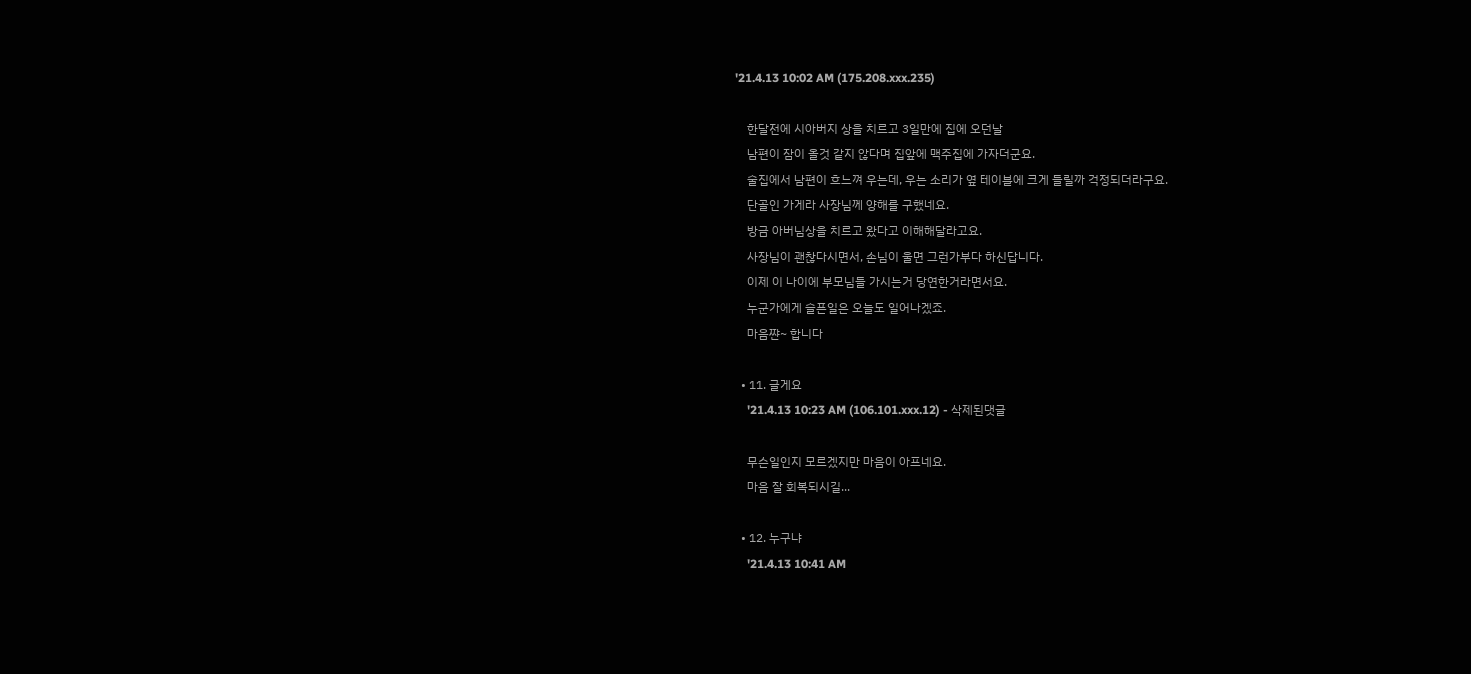'21.4.13 10:02 AM (175.208.xxx.235)

    한달전에 시아버지 상을 치르고 3일만에 집에 오던날
    남편이 잠이 올것 같지 않다며 집앞에 맥주집에 가자더군요.
    술집에서 남편이 흐느껴 우는데, 우는 소리가 옆 테이블에 크게 들릴까 걱정되더라구요.
    단골인 가게라 사장님께 양해를 구했네요.
    방금 아버님상을 치르고 왔다고 이해해달라고요.
    사장님이 괜찮다시면서, 손님이 울면 그런가부다 하신답니다.
    이제 이 나이에 부모님들 가시는거 당연한거라면서요.
    누군가에게 슬픈일은 오늘도 일어나겠죠.
    마음쨘~ 합니다

  • 11. 글게요
    '21.4.13 10:23 AM (106.101.xxx.12) - 삭제된댓글

    무슨일인지 모르겠지만 마음이 아프네요.
    마음 잘 회복되시길...

  • 12. 누구냐
    '21.4.13 10:41 AM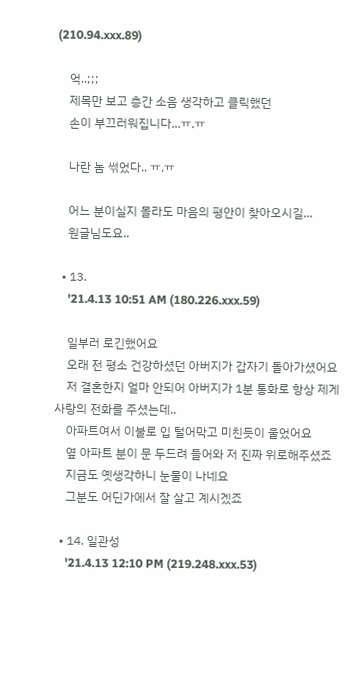(210.94.xxx.89)

    억..;;;
    제목만 보고 층간 소음 생각하고 클릭했던
    손이 부끄러워집니다...ㅠ.ㅠ

    나란 놈 썪었다.. ㅠ.ㅠ

    어느 분이실지 몰라도 마음의 평안이 찾아오시길...
    원글님도요..

  • 13.
    '21.4.13 10:51 AM (180.226.xxx.59)

    일부러 로긴했어요
    오래 전 평소 건강하셨던 아버지가 갑자기 돌아가셨어요
    저 결혼한지 얼마 안되어 아버지가 1분 통화로 항상 제게 사랑의 전화를 주셨는데..
    아파트여서 이불로 입 털어막고 미친듯이 울었어요
    옆 아파트 분이 문 두드려 들어와 저 진짜 위로해주셨죠
    지금도 옛생각하니 눈물이 나네요
    그분도 어딘가에서 잘 살고 계시겠죠

  • 14. 일관성
    '21.4.13 12:10 PM (219.248.xxx.53)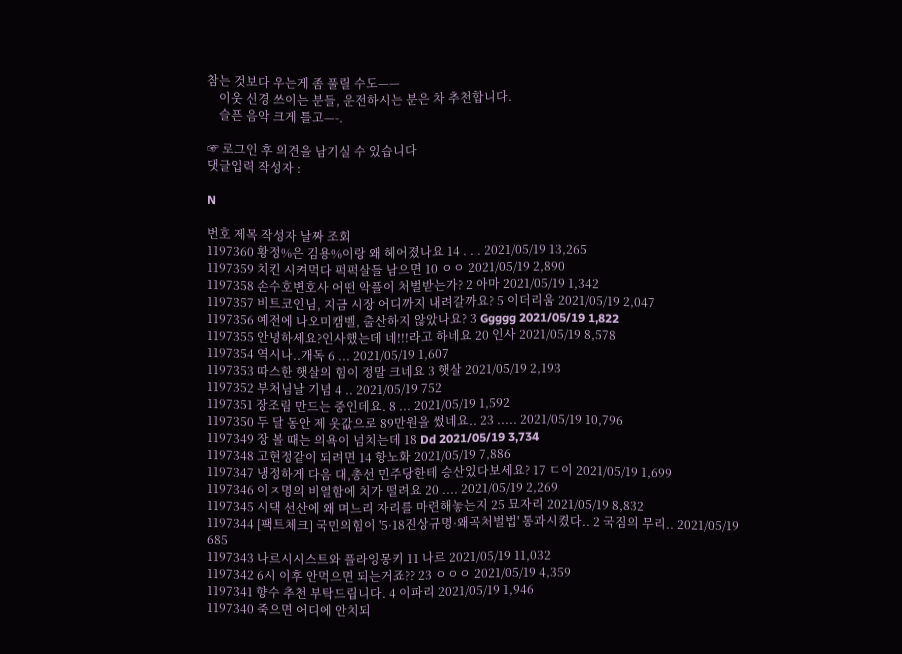참는 것보다 우는게 좀 풀릴 수도——
    이웃 신경 쓰이는 분들, 운전하시는 분은 차 추천합니다.
    슬픈 음악 크게 틀고—-.

☞ 로그인 후 의견을 남기실 수 있습니다
댓글입력 작성자 :

N

번호 제목 작성자 날짜 조회
1197360 황정%은 김용%이랑 왜 헤어졌나요 14 . . . 2021/05/19 13,265
1197359 치킨 시켜먹다 퍽퍽살들 남으면 10 ㅇㅇ 2021/05/19 2,890
1197358 손수호변호사 어떤 악플이 처벌받는가? 2 아마 2021/05/19 1,342
1197357 비트코인님, 지금 시장 어디까지 내려갈까요? 5 이더리움 2021/05/19 2,047
1197356 예전에 나오미캠벨, 출산하지 않았나요? 3 Ggggg 2021/05/19 1,822
1197355 안녕하세요?인사했는데 네!!!라고 하네요 20 인사 2021/05/19 8,578
1197354 역시나..개독 6 ... 2021/05/19 1,607
1197353 따스한 햇살의 힘이 정말 크네요 3 햇살 2021/05/19 2,193
1197352 부처님날 기념 4 .. 2021/05/19 752
1197351 장조림 만드는 중인데요. 8 ... 2021/05/19 1,592
1197350 두 달 동안 제 옷값으로 89만원을 썼네요.. 23 ..... 2021/05/19 10,796
1197349 장 볼 때는 의욕이 넘치는데 18 Dd 2021/05/19 3,734
1197348 고현정같이 되려면 14 항노화 2021/05/19 7,886
1197347 냉정하게 다음 대,총선 민주당한테 승산있다보세요? 17 ㄷ이 2021/05/19 1,699
1197346 이ㅈ명의 비열함에 치가 떨려요 20 .... 2021/05/19 2,269
1197345 시댁 선산에 왜 며느리 자리를 마련해놓는지 25 묘자리 2021/05/19 8,832
1197344 [팩트체크] 국민의힘이 '5·18진상규명·왜곡처벌법' 통과시켰다.. 2 국짐의 무리.. 2021/05/19 685
1197343 나르시시스트와 플라잉몽키 11 나르 2021/05/19 11,032
1197342 6시 이후 안먹으면 되는거죠?? 23 ㅇㅇㅇ 2021/05/19 4,359
1197341 향수 추천 부탁드립니다. 4 이파리 2021/05/19 1,946
1197340 죽으면 어디에 안치되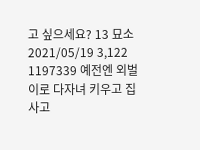고 싶으세요? 13 묘소 2021/05/19 3,122
1197339 예전엔 외벌이로 다자녀 키우고 집사고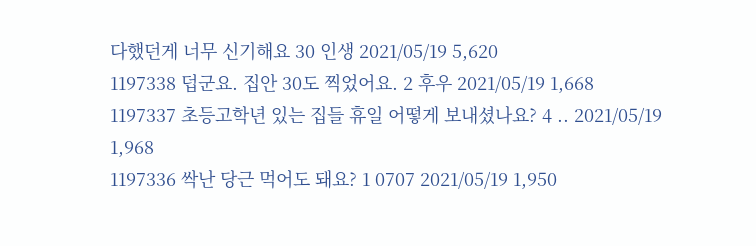다했던게 너무 신기해요 30 인생 2021/05/19 5,620
1197338 덥군요. 집안 30도 찍었어요. 2 후우 2021/05/19 1,668
1197337 초등고학년 있는 집들 휴일 어떻게 보내셨나요? 4 .. 2021/05/19 1,968
1197336 싹난 당근 먹어도 돼요? 1 0707 2021/05/19 1,950